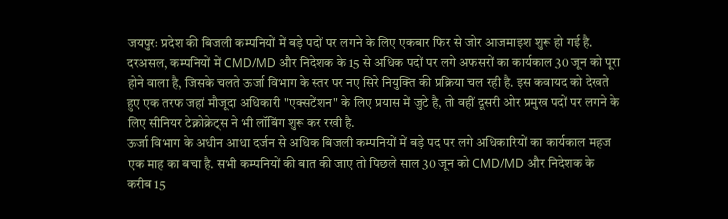जयपुरः प्रदेश की बिजली कम्पनियों में बड़े पदों पर लगने के लिए एकबार फिर से जोर आजमाइश शुरू हो गई है. दरअसल, कम्पनियों में CMD/MD और निदेशक के 15 से अधिक पदों पर लगे अफसरों का कार्यकाल 30 जून को पूरा होने वाला है, जिसके चलते ऊर्जा विभाग के स्तर पर नए सिरे नियुक्ति की प्रक्रिया चल रही है. इस कवायद को देखते हुए एक तरफ जहां मौजूदा अधिकारी "एक्सटेंशन" के लिए प्रयास में जुटे है, तो वहीं दूसरी ओर प्रमुख पदों पर लगने के लिए सीनियर टेक्नोक्रेट्स ने भी लॉबिंग शुरू कर रखी है.
ऊर्जा विभाग के अधीन आधा दर्जन से अधिक बिजली कम्पनियों में बड़े पद पर लगे अधिकारियों का कार्यकाल महज एक माह का बचा है. सभी कम्पनियों की बात की जाए तो पिछले साल 30 जून को CMD/MD और निदेशक के करीब 15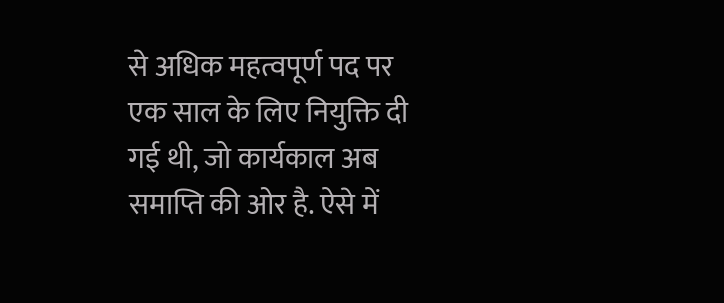से अधिक महत्वपूर्ण पद पर एक साल के लिए नियुक्ति दी गई थी, जो कार्यकाल अब समाप्ति की ओर है. ऐसे में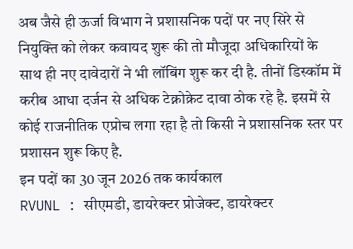अब जैसे ही ऊर्जा विभाग ने प्रशासनिक पदों पर नए सिरे से नियुक्ति को लेकर कवायद शुरू की तो मौजूदा अधिकारियों के साथ ही नए दावेदारों ने भी लॉबिंग शुरू कर दी है. तीनों डिस्कॉम में करीब आधा दर्जन से अधिक टेक्नोक्रेट दावा ठोक रहे है. इसमें से कोई राजनीतिक एप्रोच लगा रहा है तो किसी ने प्रशासनिक स्तर पर प्रशासन शुरू किए है.
इन पदों का 30 जून 2026 तक कार्यकाल
RVUNL : सीएमडी, डायरेक्टर प्रोजेक्ट, डायरेक्टर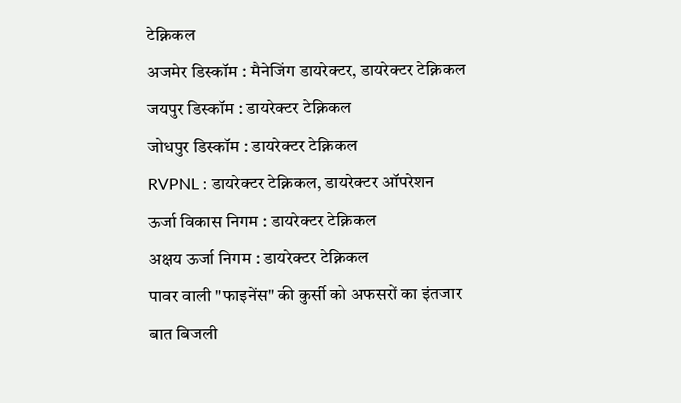टेक्निकल
अजमेर डिस्कॉम : मैनेजिंग डायरेक्टर, डायरेक्टर टेक्निकल
जयपुर डिस्कॉम : डायरेक्टर टेक्निकल
जोधपुर डिस्कॉम : डायरेक्टर टेक्निकल
RVPNL : डायरेक्टर टेक्निकल, डायरेक्टर ऑपरेशन
ऊर्जा विकास निगम : डायरेक्टर टेक्निकल
अक्षय ऊर्जा निगम : डायरेक्टर टेक्निकल
पावर वाली "फाइनेंस" की कुर्सी को अफसरों का इंतजार
बात बिजली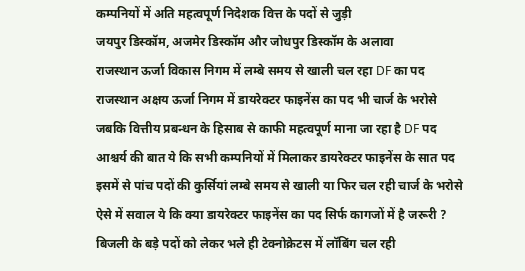कम्पनियों में अति महत्वपूर्ण निदेशक वित्त के पदों से जुड़ी
जयपुर डिस्कॉम, अजमेर डिस्कॉम और जोधपुर डिस्कॉम के अलावा
राजस्थान ऊर्जा विकास निगम में लम्बे समय से खाली चल रहा DF का पद
राजस्थान अक्षय ऊर्जा निगम में डायरेक्टर फाइनेंस का पद भी चार्ज के भरोसे
जबकि वित्तीय प्रबन्धन के हिसाब से काफी महत्वपूर्ण माना जा रहा है DF पद
आश्चर्य की बात ये कि सभी कम्पनियों में मिलाकर डायरेक्टर फाइनेंस के सात पद
इसमें से पांच पदों की कुर्सियां लम्बे समय से खाली या फिर चल रही चार्ज के भरोसे
ऐसे में सवाल ये कि क्या डायरेक्टर फाइनेंस का पद सिर्फ कागजों में है जरूरी ?
बिजली के बड़े पदों को लेकर भले ही टेक्नोक्रेटस में लॉबिंग चल रही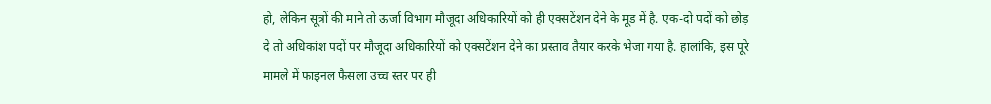हो, लेकिन सूत्रों की माने तो ऊर्जा विभाग मौजूदा अधिकारियों को ही एक्सटेंशन देने के मूड में है. एक-दो पदों को छोड़ दे तो अधिकांश पदों पर मौजूदा अधिकारियों को एक्सटेंशन देने का प्रस्ताव तैयार करके भेजा गया है. हालांकि, इस पूरे मामले में फाइनल फैसला उच्च स्तर पर ही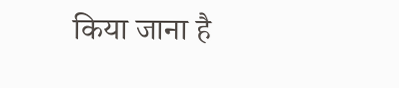किया जाना है